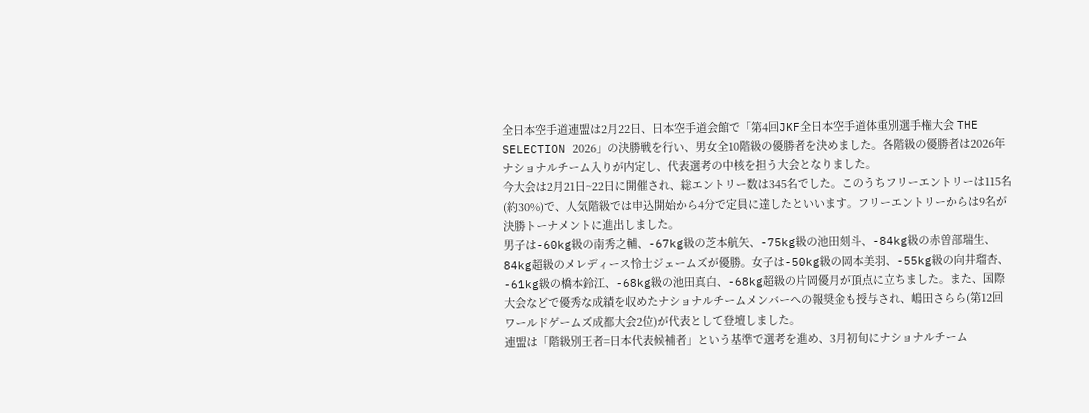全日本空手道連盟は2月22日、日本空手道会館で「第4回JKF全日本空手道体重別選手権大会 THE SELECTION 2026」の決勝戦を行い、男女全10階級の優勝者を決めました。各階級の優勝者は2026年ナショナルチーム入りが内定し、代表選考の中核を担う大会となりました。
今大会は2月21日~22日に開催され、総エントリー数は345名でした。このうちフリーエントリーは115名(約30%)で、人気階級では申込開始から4分で定員に達したといいます。フリーエントリーからは9名が決勝トーナメントに進出しました。
男子は-60kg級の南秀之輔、-67kg級の芝本航矢、-75kg級の池田刻斗、-84kg級の赤曽部瑞生、84kg超級のメレディース怜士ジェームズが優勝。女子は-50kg級の岡本美羽、-55kg級の向井瑠杏、-61kg級の橋本鈴江、-68kg級の池田真白、-68kg超級の片岡優月が頂点に立ちました。また、国際大会などで優秀な成績を収めたナショナルチームメンバーへの報奨金も授与され、嶋田さらら(第12回ワールドゲームズ成都大会2位)が代表として登壇しました。
連盟は「階級別王者=日本代表候補者」という基準で選考を進め、3月初旬にナショナルチーム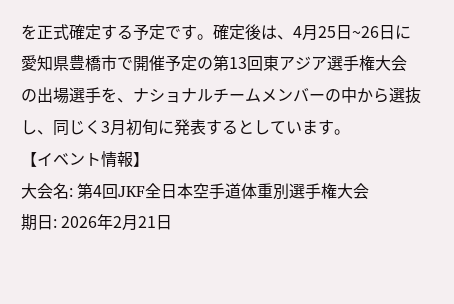を正式確定する予定です。確定後は、4月25日~26日に愛知県豊橋市で開催予定の第13回東アジア選手権大会の出場選手を、ナショナルチームメンバーの中から選抜し、同じく3月初旬に発表するとしています。
【イベント情報】
大会名: 第4回JKF全日本空手道体重別選手権大会
期日: 2026年2月21日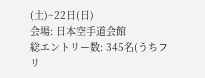(土)~22日(日)
会場: 日本空手道会館
総エントリー数: 345名(うちフリ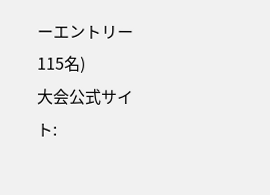ーエントリー115名)
大会公式サイト: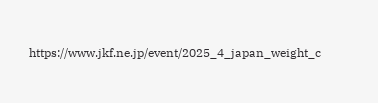https://www.jkf.ne.jp/event/2025_4_japan_weight_c